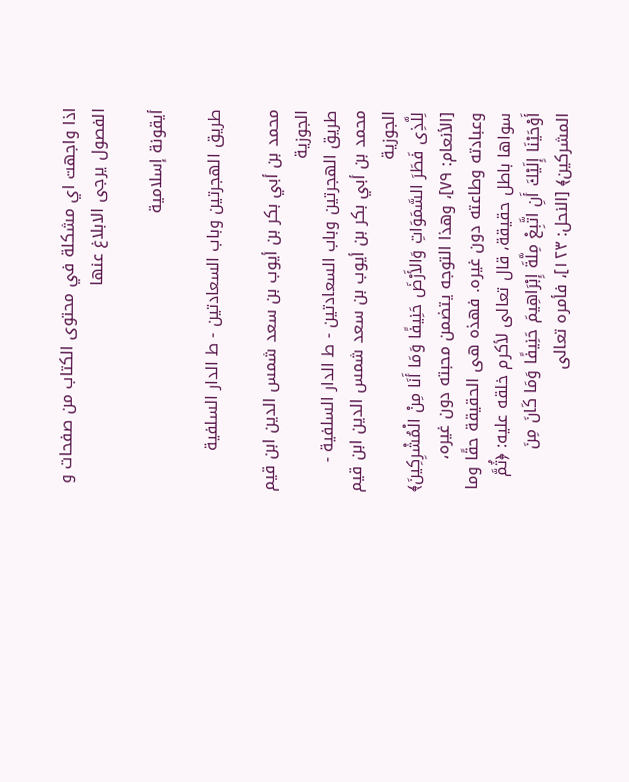اذا واجهت اي مشكلة في محتوى الكتاب من صفحات و الفصول يرجى الابلاغ عنها

أيقونة إسلامية

طريق الهجرتين وباب السعادتين - ط الدار السلفية

محمد بن أبي بكر بن أيوب بن سعد شمس الدين ابن قيم الجوزية
طريق الهجرتين وباب السعادتين - ط الدار السلفية - محمد بن أبي بكر بن أيوب بن سعد شمس الدين ابن قيم الجوزية
لِلَّذِى فَطَرَ السَّمَوَاتِ وَالأَرْضَ حَنِيفًا وَمَا أَنَا مِنْ الْمُشْرِكِينَ﴾ [الأنعام: ٧٩]، وهذا التوجه يتضمن محبته دون غيره، وعبادته وطاعته دون غيره. فهذه هى الحقيقة حقًا وما سواها باطل حقيقة، قال تعالى لأكرم خلقه عليه: ﴿ثُمَّ أَوْحَيْنَا إِلَيْكَ أَنِ اتَّبِعْ مِلَّةَ إِبْرَاهِيمَ حَنِيفًا وَمَا كَانَ مِنَ المشركين﴾ [النحل: ١٢٣]، فأمره تعالى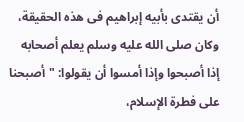أن يقتدى بأبيه إبراهيم فى هذه الحقيقة، وكان صلى الله عليه وسلم يعلم أصحابه إذا أصبحوا وإذا أمسوا أن يقولوا: "أصبحنا على فطرة الإسلام،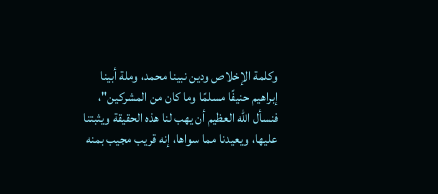وكلمة الإخلاص ودين نبينا محمد، وملة أبينا إبراهيم حنيفًا مسلمًا وما كان من المشركين"، فنسأل الله العظيم أن يهب لنا هذه الحقيقة ويثبتنا عليها، ويعيدنا مما سواها، إنه قريب مجيب بمنه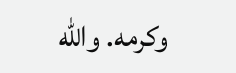وكرمه. والله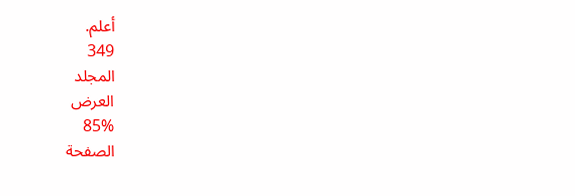أعلم.
349
المجلد
العرض
85%
الصفحة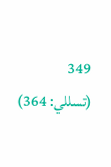349
(تسللي: 364)